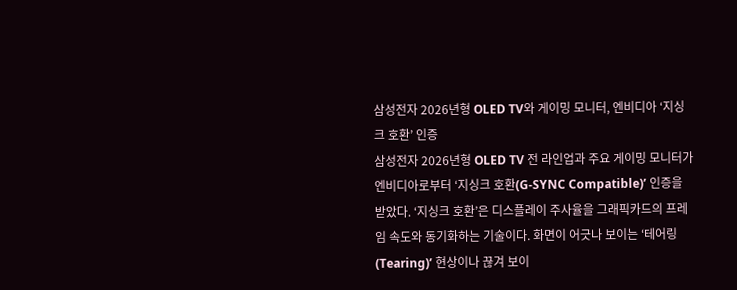삼성전자 2026년형 OLED TV와 게이밍 모니터, 엔비디아 ‘지싱크 호환’ 인증
삼성전자 2026년형 OLED TV 전 라인업과 주요 게이밍 모니터가 엔비디아로부터 ‘지싱크 호환(G-SYNC Compatible)’ 인증을 받았다. ‘지싱크 호환’은 디스플레이 주사율을 그래픽카드의 프레임 속도와 동기화하는 기술이다. 화면이 어긋나 보이는 ‘테어링(Tearing)’ 현상이나 끊겨 보이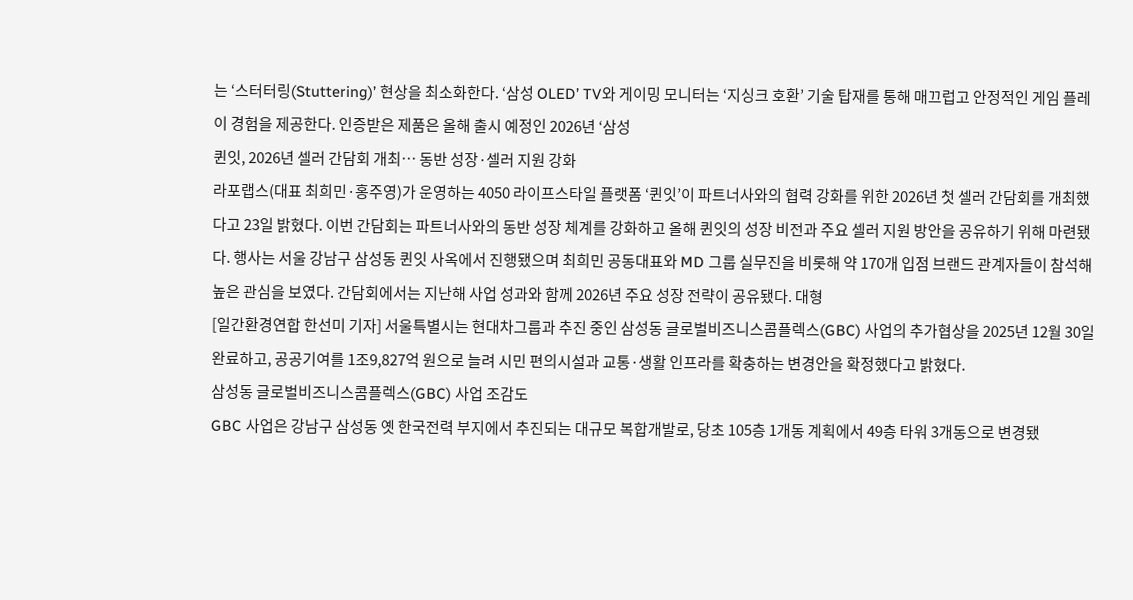는 ‘스터터링(Stuttering)’ 현상을 최소화한다. ‘삼성 OLED’ TV와 게이밍 모니터는 ‘지싱크 호환’ 기술 탑재를 통해 매끄럽고 안정적인 게임 플레이 경험을 제공한다. 인증받은 제품은 올해 출시 예정인 2026년 ‘삼성
퀸잇, 2026년 셀러 간담회 개최… 동반 성장·셀러 지원 강화
라포랩스(대표 최희민·홍주영)가 운영하는 4050 라이프스타일 플랫폼 ‘퀸잇’이 파트너사와의 협력 강화를 위한 2026년 첫 셀러 간담회를 개최했다고 23일 밝혔다. 이번 간담회는 파트너사와의 동반 성장 체계를 강화하고 올해 퀸잇의 성장 비전과 주요 셀러 지원 방안을 공유하기 위해 마련됐다. 행사는 서울 강남구 삼성동 퀸잇 사옥에서 진행됐으며 최희민 공동대표와 MD 그룹 실무진을 비롯해 약 170개 입점 브랜드 관계자들이 참석해 높은 관심을 보였다. 간담회에서는 지난해 사업 성과와 함께 2026년 주요 성장 전략이 공유됐다. 대형
[일간환경연합 한선미 기자] 서울특별시는 현대차그룹과 추진 중인 삼성동 글로벌비즈니스콤플렉스(GBC) 사업의 추가협상을 2025년 12월 30일 완료하고, 공공기여를 1조9,827억 원으로 늘려 시민 편의시설과 교통·생활 인프라를 확충하는 변경안을 확정했다고 밝혔다.
삼성동 글로벌비즈니스콤플렉스(GBC) 사업 조감도
GBC 사업은 강남구 삼성동 옛 한국전력 부지에서 추진되는 대규모 복합개발로, 당초 105층 1개동 계획에서 49층 타워 3개동으로 변경됐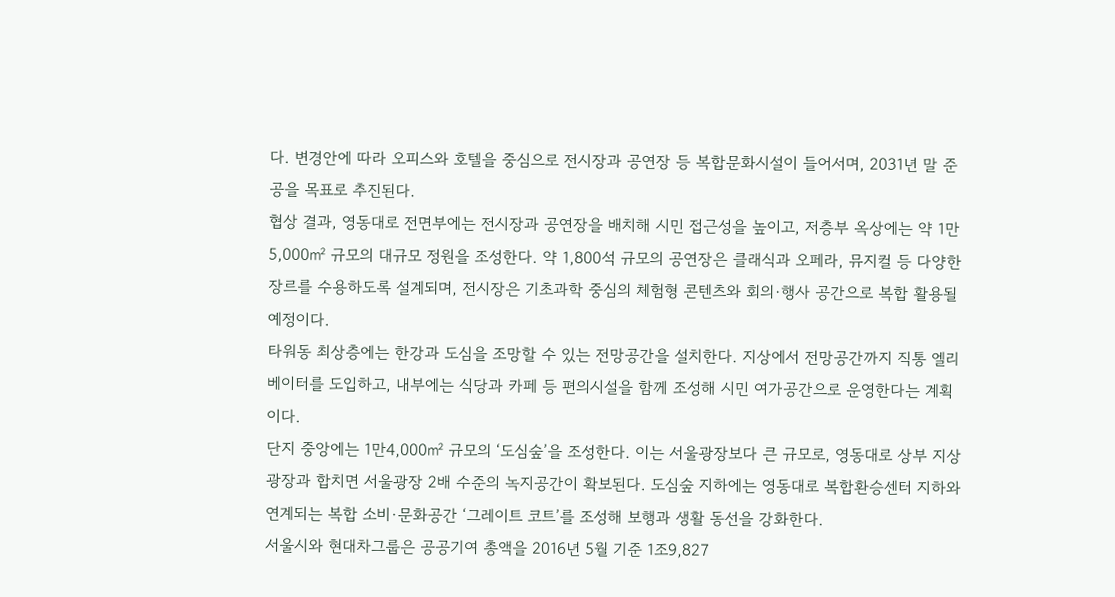다. 변경안에 따라 오피스와 호텔을 중심으로 전시장과 공연장 등 복합문화시설이 들어서며, 2031년 말 준공을 목표로 추진된다.
협상 결과, 영동대로 전면부에는 전시장과 공연장을 배치해 시민 접근성을 높이고, 저층부 옥상에는 약 1만5,000㎡ 규모의 대규모 정원을 조성한다. 약 1,800석 규모의 공연장은 클래식과 오페라, 뮤지컬 등 다양한 장르를 수용하도록 설계되며, 전시장은 기초과학 중심의 체험형 콘텐츠와 회의·행사 공간으로 복합 활용될 예정이다.
타워동 최상층에는 한강과 도심을 조망할 수 있는 전망공간을 설치한다. 지상에서 전망공간까지 직통 엘리베이터를 도입하고, 내부에는 식당과 카페 등 편의시설을 함께 조성해 시민 여가공간으로 운영한다는 계획이다.
단지 중앙에는 1만4,000㎡ 규모의 ‘도심숲’을 조성한다. 이는 서울광장보다 큰 규모로, 영동대로 상부 지상광장과 합치면 서울광장 2배 수준의 녹지공간이 확보된다. 도심숲 지하에는 영동대로 복합환승센터 지하와 연계되는 복합 소비·문화공간 ‘그레이트 코트’를 조성해 보행과 생활 동선을 강화한다.
서울시와 현대차그룹은 공공기여 총액을 2016년 5월 기준 1조9,827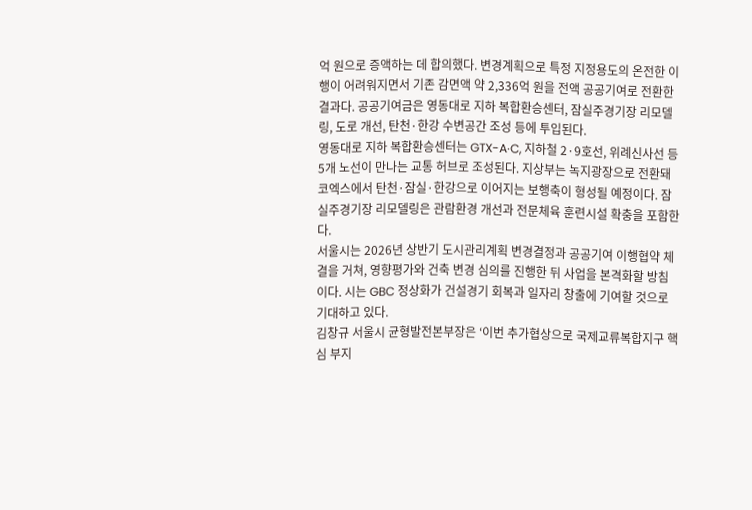억 원으로 증액하는 데 합의했다. 변경계획으로 특정 지정용도의 온전한 이행이 어려워지면서 기존 감면액 약 2,336억 원을 전액 공공기여로 전환한 결과다. 공공기여금은 영동대로 지하 복합환승센터, 잠실주경기장 리모델링, 도로 개선, 탄천·한강 수변공간 조성 등에 투입된다.
영동대로 지하 복합환승센터는 GTX-A·C, 지하철 2·9호선, 위례신사선 등 5개 노선이 만나는 교통 허브로 조성된다. 지상부는 녹지광장으로 전환돼 코엑스에서 탄천·잠실·한강으로 이어지는 보행축이 형성될 예정이다. 잠실주경기장 리모델링은 관람환경 개선과 전문체육 훈련시설 확충을 포함한다.
서울시는 2026년 상반기 도시관리계획 변경결정과 공공기여 이행협약 체결을 거쳐, 영향평가와 건축 변경 심의를 진행한 뒤 사업을 본격화할 방침이다. 시는 GBC 정상화가 건설경기 회복과 일자리 창출에 기여할 것으로 기대하고 있다.
김창규 서울시 균형발전본부장은 ‘이번 추가협상으로 국제교류복합지구 핵심 부지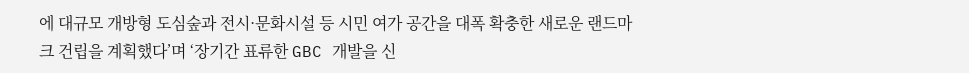에 대규모 개방형 도심숲과 전시·문화시설 등 시민 여가 공간을 대폭 확충한 새로운 랜드마크 건립을 계획했다’며 ‘장기간 표류한 GBC 개발을 신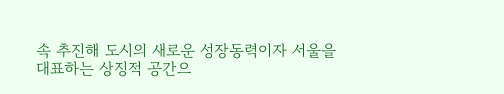속 추진해 도시의 새로운 성장동력이자 서울을 대표하는 상징적 공간으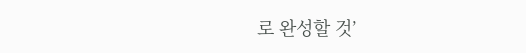로 완성할 것’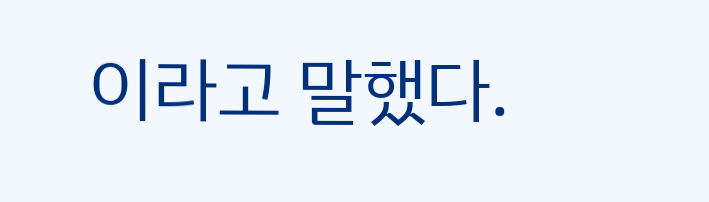이라고 말했다.